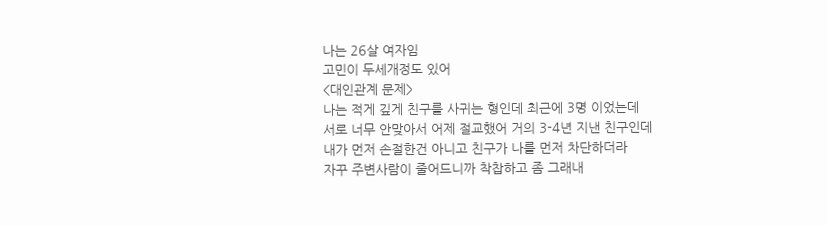나는 26살 여자임
고민이 두세개정도 있어
<대인관계 문제>
나는 적게 깊게 친구를 사귀는 형인데 최근에 3명 이었는데
서로 너무 안맞아서 어제 절교했어 거의 3-4년 지낸 친구인데
내가 먼저 손절한건 아니고 친구가 나를 먼저 차단하더라
자꾸 주변사람이 줄어드니까 착찹하고 좀 그래내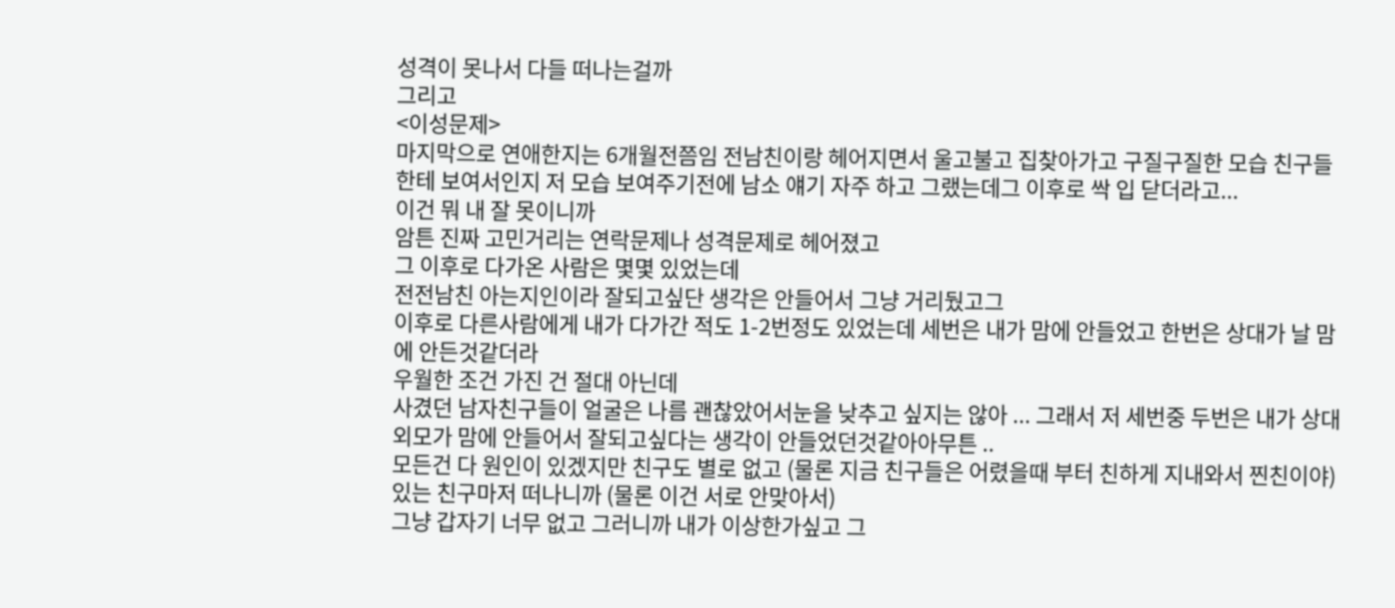성격이 못나서 다들 떠나는걸까
그리고
<이성문제>
마지막으로 연애한지는 6개월전쯤임 전남친이랑 헤어지면서 울고불고 집찾아가고 구질구질한 모습 친구들한테 보여서인지 저 모습 보여주기전에 남소 얘기 자주 하고 그랬는데그 이후로 싹 입 닫더라고...
이건 뭐 내 잘 못이니까
암튼 진짜 고민거리는 연락문제나 성격문제로 헤어졌고
그 이후로 다가온 사람은 몇몇 있었는데
전전남친 아는지인이라 잘되고싶단 생각은 안들어서 그냥 거리뒀고그
이후로 다른사람에게 내가 다가간 적도 1-2번정도 있었는데 세번은 내가 맘에 안들었고 한번은 상대가 날 맘에 안든것같더라
우월한 조건 가진 건 절대 아닌데
사겼던 남자친구들이 얼굴은 나름 괜찮았어서눈을 낮추고 싶지는 않아 ... 그래서 저 세번중 두번은 내가 상대 외모가 맘에 안들어서 잘되고싶다는 생각이 안들었던것같아아무튼 ..
모든건 다 원인이 있겠지만 친구도 별로 없고 (물론 지금 친구들은 어렸을때 부터 친하게 지내와서 찐친이야)
있는 친구마저 떠나니까 (물론 이건 서로 안맞아서)
그냥 갑자기 너무 없고 그러니까 내가 이상한가싶고 그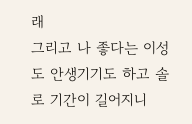래
그리고 나 좋다는 이성도 안생기기도 하고 솔로 기간이 길어지니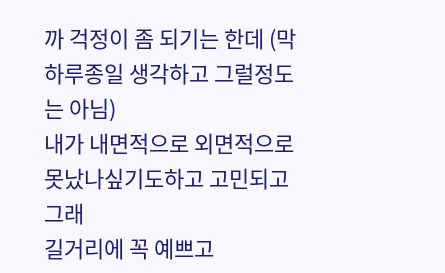까 걱정이 좀 되기는 한데 (막 하루종일 생각하고 그럴정도는 아님)
내가 내면적으로 외면적으로 못났나싶기도하고 고민되고 그래
길거리에 꼭 예쁘고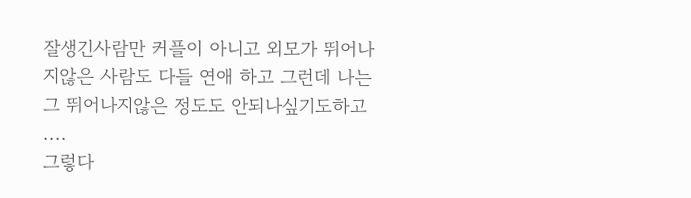잘생긴사람만 커플이 아니고 외모가 뛰어나지않은 사람도 다들 연애 하고 그런데 나는 그 뛰어나지않은 정도도 안되나싶기도하고 ....
그렇다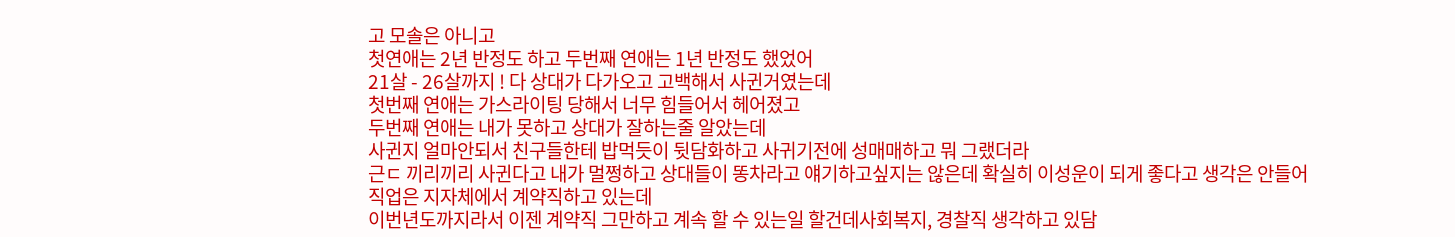고 모솔은 아니고
첫연애는 2년 반정도 하고 두번째 연애는 1년 반정도 했었어
21살 - 26살까지 ! 다 상대가 다가오고 고백해서 사귄거였는데
첫번째 연애는 가스라이팅 당해서 너무 힘들어서 헤어졌고
두번째 연애는 내가 못하고 상대가 잘하는줄 알았는데
사귄지 얼마안되서 친구들한테 밥먹듯이 뒷담화하고 사귀기전에 성매매하고 뭐 그랬더라
근ㄷ 끼리끼리 사귄다고 내가 멀쩡하고 상대들이 똥차라고 얘기하고싶지는 않은데 확실히 이성운이 되게 좋다고 생각은 안들어
직업은 지자체에서 계약직하고 있는데
이번년도까지라서 이젠 계약직 그만하고 계속 할 수 있는일 할건데사회복지, 경찰직 생각하고 있담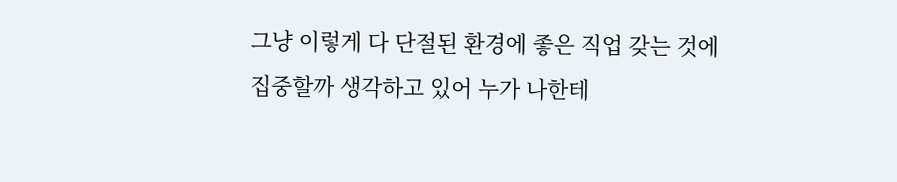그냥 이렇게 다 단절된 환경에 좋은 직업 갖는 것에 집중할까 생각하고 있어 누가 나한테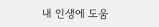내 인생에 도움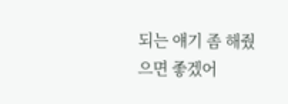되는 얘기 좀 해줬으면 좋겠어